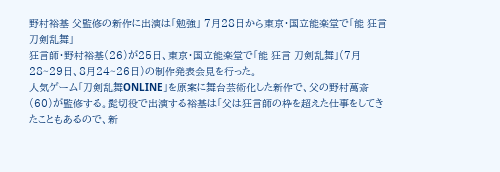野村裕基 父監修の新作に出演は「勉強」 7月28日から東京・国立能楽堂で「能 狂言 刀剣乱舞」
狂言師・野村裕基(26)が25日、東京・国立能楽堂で「能 狂言 刀剣乱舞」(7月28~29日、8月24~26日)の制作発表会見を行った。
人気ゲーム「刀剣乱舞ONLINE」を原案に舞台芸術化した新作で、父の野村萬斎(60)が監修する。髭切役で出演する裕基は「父は狂言師の枠を超えた仕事をしてきたこともあるので、新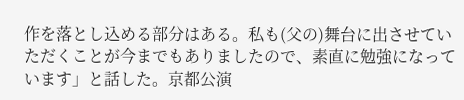作を落とし込める部分はある。私も(父の)舞台に出させていただくことが今までもありましたので、素直に勉強になっています」と話した。京都公演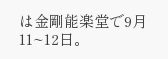は金剛能楽堂で9月11~12日。